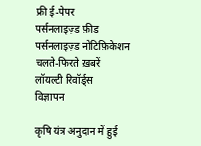फ्री ई-पेपर
पर्सनलाइज़्ड फ़ीड
पर्सनलाइज़्ड नोटिफ़िकेशन
चलते-फिरते ख़बरें
लॉयल्टी रिवॉर्ड्स
विज्ञापन

कृषि यंत्र अनुदान में हुई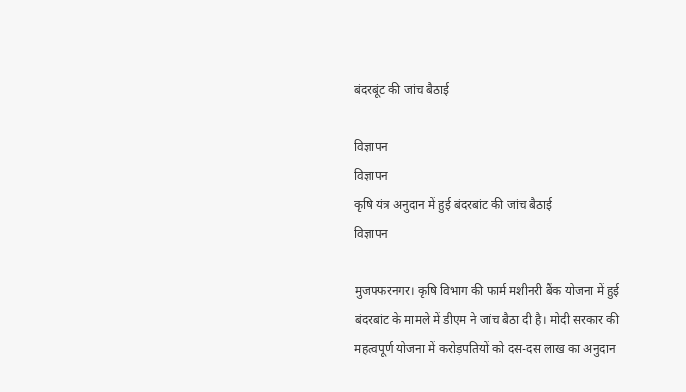बंदरबूंट की जांच बैठाई

विज्ञापन
विज्ञापन
कृषि यंत्र अनुदान में हुई बंदरबांट की जांच बैठाई
विज्ञापन

मुजफ्फरनगर। कृषि विभाग की फार्म मशीनरी बैंक योजना में हुई बंदरबांट के मामले में डीएम ने जांच बैठा दी है। मोदी सरकार की महत्वपूर्ण योजना में करोड़पतियों को दस-दस लाख का अनुदान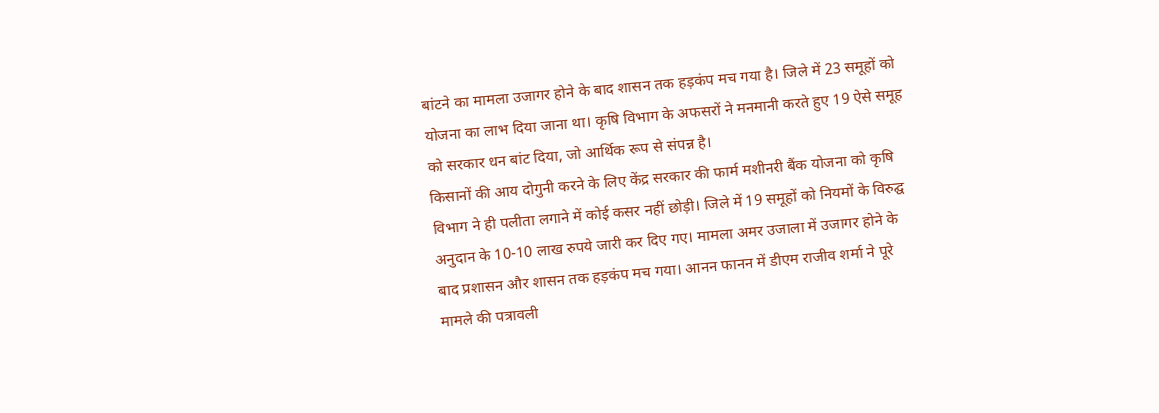बांटने का मामला उजागर होने के बाद शासन तक हड़कंप मच गया है। जिले में 23 समूहों को योजना का लाभ दिया जाना था। कृषि विभाग के अफसरों ने मनमानी करते हुए 19 ऐसे समूह को सरकार धन बांट दिया, जो आर्थिक रूप से संपन्न है।
किसानों की आय दोगुनी करने के लिए केंद्र सरकार की फार्म मशीनरी बैंक योजना को कृषि विभाग ने ही पलीता लगाने में कोई कसर नहीं छोड़ी। जिले में 19 समूहों को नियमों के विरुद्घ अनुदान के 10-10 लाख रुपये जारी कर दिए गए। मामला अमर उजाला में उजागर होने के बाद प्रशासन और शासन तक हड़कंप मच गया। आनन फानन में डीएम राजीव शर्मा ने पूरे मामले की पत्रावली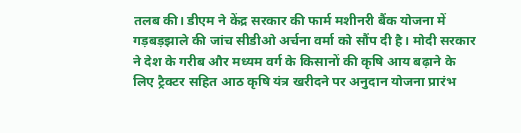तलब की। डीएम ने केंद्र सरकार की फार्म मशीनरी बैंक योजना में गड़बड़झाले की जांच सीडीओ अर्चना वर्मा को सौंप दी है। मोदी सरकार ने देश के गरीब और मध्यम वर्ग के किसानों की कृषि आय बढ़ाने के लिए ट्रैक्टर सहित आठ कृषि यंत्र खरीदने पर अनुदान योजना प्रारंभ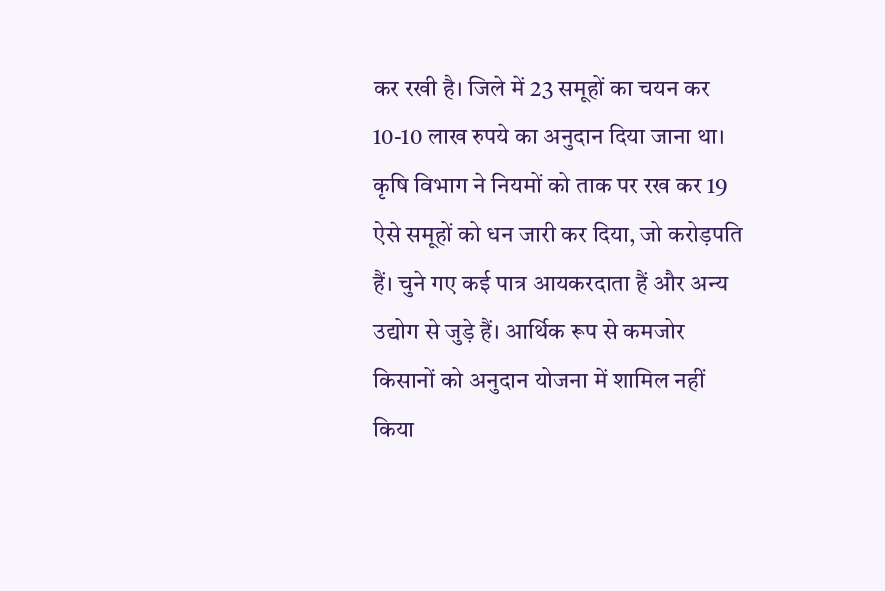कर रखी है। जिले में 23 समूहों का चयन कर 10-10 लाख रुपये का अनुदान दिया जाना था। कृषि विभाग ने नियमों को ताक पर रख कर 19 ऐसे समूहों को धन जारी कर दिया, जो करोड़पति हैं। चुने गए कई पात्र आयकरदाता हैं और अन्य उद्योग से जुड़े हैं। आर्थिक रूप से कमजोर किसानों को अनुदान योजना में शामिल नहीं किया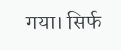गया। सिर्फ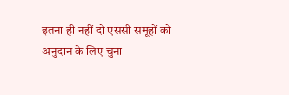इतना ही नहीं दो एससी समूहों को अनुदान के लिए चुना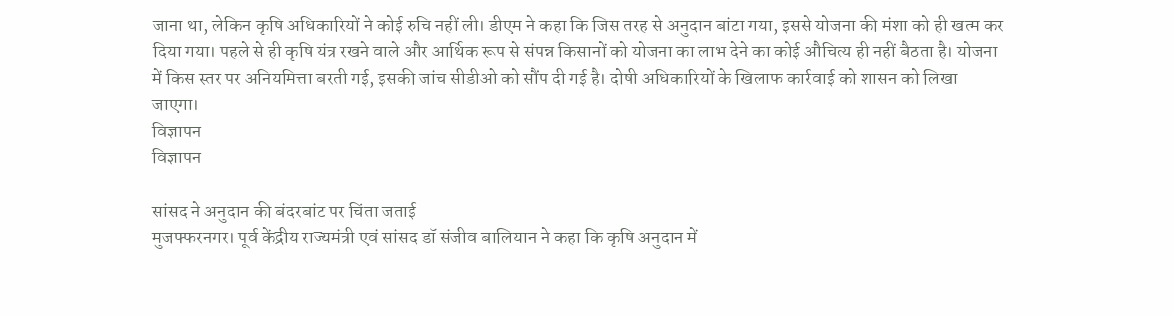जाना था, लेकिन कृषि अधिकारियों ने कोई रुचि नहीं ली। डीएम ने कहा कि जिस तरह से अनुदान बांटा गया, इससे योजना की मंशा को ही खत्म कर दिया गया। पहले से ही कृषि यंत्र रखने वाले और आर्थिक रूप से संपन्न किसानों को योजना का लाभ देने का कोई औचित्य ही नहीं बैठता है। योजना में किस स्तर पर अनियमित्ता बरती गई, इसकी जांच सीडीओ को सौंप दी गई है। दोषी अधिकारियों के खिलाफ कार्रवाई को शासन को लिखा जाएगा।
विज्ञापन
विज्ञापन

सांसद ने अनुदान की बंदरबांट पर चिंता जताई
मुजफ्फरनगर। पूर्व केंद्रीय राज्यमंत्री एवं सांसद डॉ संजीव बालियान ने कहा कि कृषि अनुदान में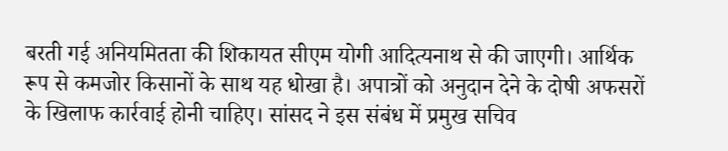बरती गई अनियमितता की शिकायत सीएम योगी आदित्यनाथ से की जाएगी। आर्थिक रूप से कमजोर किसानों के साथ यह धोखा है। अपात्रों को अनुदान देने के दोषी अफसरों के खिलाफ कार्रवाई होनी चाहिए। सांसद ने इस संबंध में प्रमुख सचिव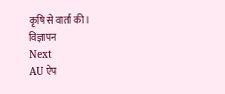कृषि से वार्ता की।
विज्ञापन
Next
AU ऐप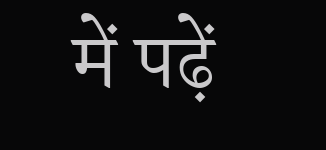में पढ़ें